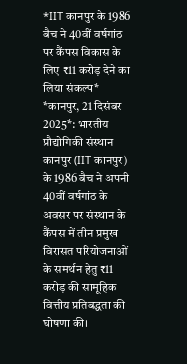*IIT कानपुर के 1986 बैच ने 40वीं वर्षगांठ पर कैंपस विकास के लिए ₹11 करोड़ देने का लिया संकल्प*
*कानपुर, 21 दिसंबर 2025*: भारतीय प्रौद्योगिकी संस्थान कानपुर (IIT कानपुर) के 1986 बैच ने अपनी 40वीं वर्षगांठ के अवसर पर संस्थान के कैंपस में तीन प्रमुख विरासत परियोजनाओं के समर्थन हेतु ₹11 करोड़ की सामूहिक वित्तीय प्रतिबद्धता की घोषणा की।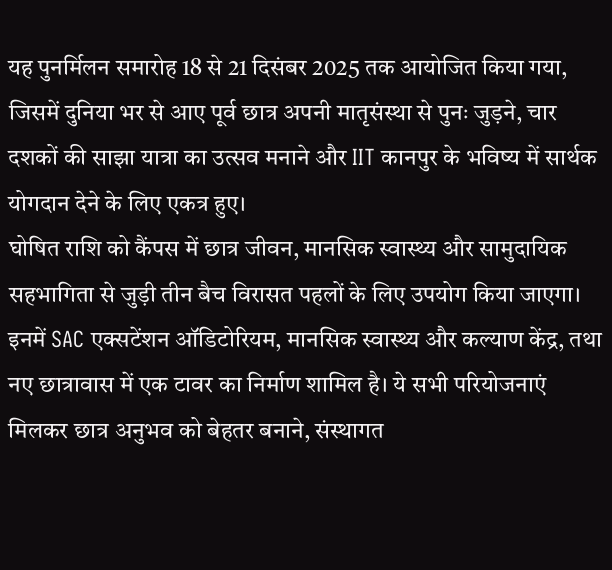यह पुनर्मिलन समारोह 18 से 21 दिसंबर 2025 तक आयोजित किया गया, जिसमें दुनिया भर से आए पूर्व छात्र अपनी मातृसंस्था से पुनः जुड़ने, चार दशकों की साझा यात्रा का उत्सव मनाने और IIT कानपुर के भविष्य में सार्थक योगदान देने के लिए एकत्र हुए।
घोषित राशि को कैंपस में छात्र जीवन, मानसिक स्वास्थ्य और सामुदायिक सहभागिता से जुड़ी तीन बैच विरासत पहलों के लिए उपयोग किया जाएगा। इनमें SAC एक्सटेंशन ऑडिटोरियम, मानसिक स्वास्थ्य और कल्याण केंद्र, तथा नए छात्रावास में एक टावर का निर्माण शामिल है। ये सभी परियोजनाएं मिलकर छात्र अनुभव को बेहतर बनाने, संस्थागत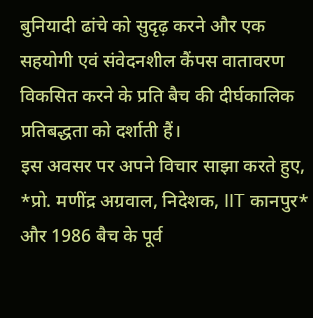बुनियादी ढांचे को सुदृढ़ करने और एक सहयोगी एवं संवेदनशील कैंपस वातावरण विकसित करने के प्रति बैच की दीर्घकालिक प्रतिबद्धता को दर्शाती हैं।
इस अवसर पर अपने विचार साझा करते हुए, *प्रो. मणींद्र अग्रवाल, निदेशक, IIT कानपुर* और 1986 बैच के पूर्व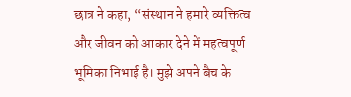छात्र ने कहा, “संस्थान ने हमारे व्यक्तित्व और जीवन को आकार देने में महत्वपूर्ण भूमिका निभाई है। मुझे अपने बैच के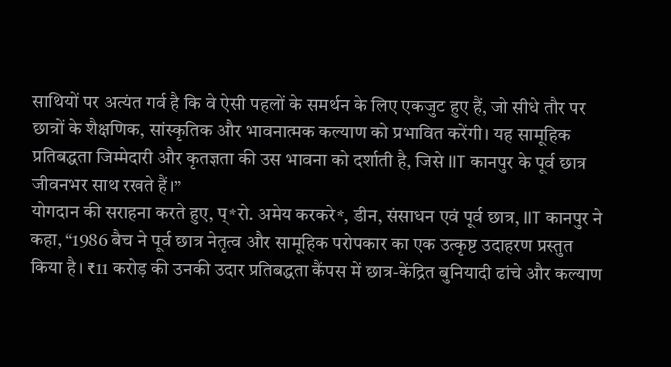साथियों पर अत्यंत गर्व है कि वे ऐसी पहलों के समर्थन के लिए एकजुट हुए हैं, जो सीधे तौर पर छात्रों के शैक्षणिक, सांस्कृतिक और भावनात्मक कल्याण को प्रभावित करेंगी। यह सामूहिक प्रतिबद्धता जिम्मेदारी और कृतज्ञता की उस भावना को दर्शाती है, जिसे IIT कानपुर के पूर्व छात्र जीवनभर साथ रखते हैं।”
योगदान की सराहना करते हुए, प्*रो. अमेय करकरे*, डीन, संसाधन एवं पूर्व छात्र, IIT कानपुर ने कहा, “1986 बैच ने पूर्व छात्र नेतृत्व और सामूहिक परोपकार का एक उत्कृष्ट उदाहरण प्रस्तुत किया है। ₹11 करोड़ की उनकी उदार प्रतिबद्धता कैंपस में छात्र-केंद्रित बुनियादी ढांचे और कल्याण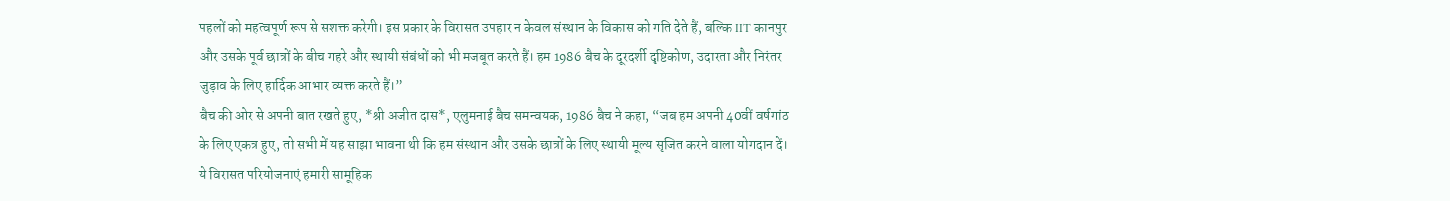पहलों को महत्वपूर्ण रूप से सशक्त करेगी। इस प्रकार के विरासत उपहार न केवल संस्थान के विकास को गति देते हैं, बल्कि IIT कानपुर और उसके पूर्व छात्रों के बीच गहरे और स्थायी संबंधों को भी मजबूत करते हैं। हम 1986 बैच के दूरदर्शी दृष्टिकोण, उदारता और निरंतर जुड़ाव के लिए हार्दिक आभार व्यक्त करते हैं।”
बैच की ओर से अपनी बात रखते हुए, *श्री अजीत दास*, एलुमनाई बैच समन्वयक, 1986 बैच ने कहा, “जब हम अपनी 40वीं वर्षगांठ के लिए एकत्र हुए, तो सभी में यह साझा भावना थी कि हम संस्थान और उसके छात्रों के लिए स्थायी मूल्य सृजित करने वाला योगदान दें। ये विरासत परियोजनाएं हमारी सामूहिक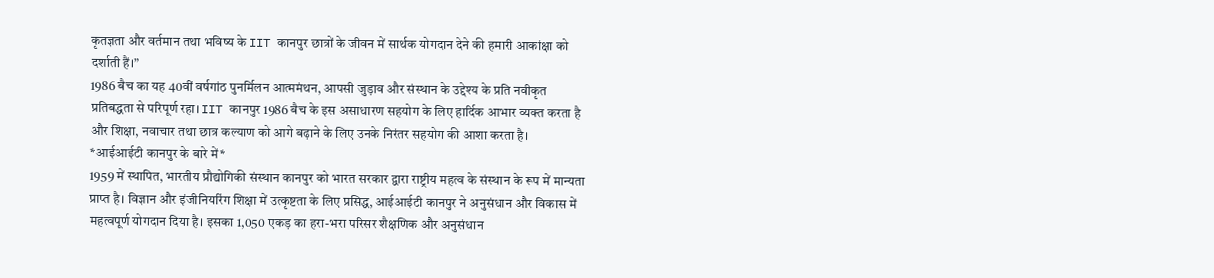कृतज्ञता और वर्तमान तथा भविष्य के IIT कानपुर छात्रों के जीवन में सार्थक योगदान देने की हमारी आकांक्षा को दर्शाती हैं।”
1986 बैच का यह 40वीं वर्षगांठ पुनर्मिलन आत्ममंथन, आपसी जुड़ाव और संस्थान के उद्देश्य के प्रति नवीकृत प्रतिबद्धता से परिपूर्ण रहा। IIT कानपुर 1986 बैच के इस असाधारण सहयोग के लिए हार्दिक आभार व्यक्त करता है और शिक्षा, नवाचार तथा छात्र कल्याण को आगे बढ़ाने के लिए उनके निरंतर सहयोग की आशा करता है।
*आईआईटी कानपुर के बारे में*
1959 में स्थापित, भारतीय प्रौद्योगिकी संस्थान कानपुर को भारत सरकार द्वारा राष्ट्रीय महत्व के संस्थान के रूप में मान्यता प्राप्त है। विज्ञान और इंजीनियरिंग शिक्षा में उत्कृष्टता के लिए प्रसिद्ध, आईआईटी कानपुर ने अनुसंधान और विकास में महत्वपूर्ण योगदान दिया है। इसका 1,050 एकड़ का हरा-भरा परिसर शैक्षणिक और अनुसंधान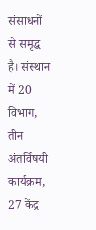संसाधनों से समृद्ध है। संस्थान में 20 विभाग, तीन अंतर्विषयी कार्यक्रम, 27 केंद्र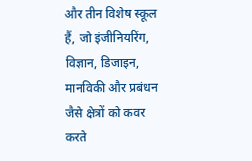और तीन विशेष स्कूल हैं, जो इंजीनियरिंग, विज्ञान, डिजाइन, मानविकी और प्रबंधन जैसे क्षेत्रों को कवर करते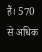हैं। 570 से अधिक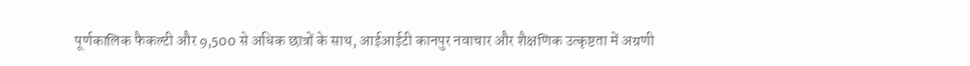पूर्णकालिक फैकल्टी और 9,500 से अधिक छात्रों के साथ, आईआईटी कानपुर नवाचार और शैक्षणिक उत्कृष्टता में अग्रणी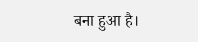बना हुआ है।